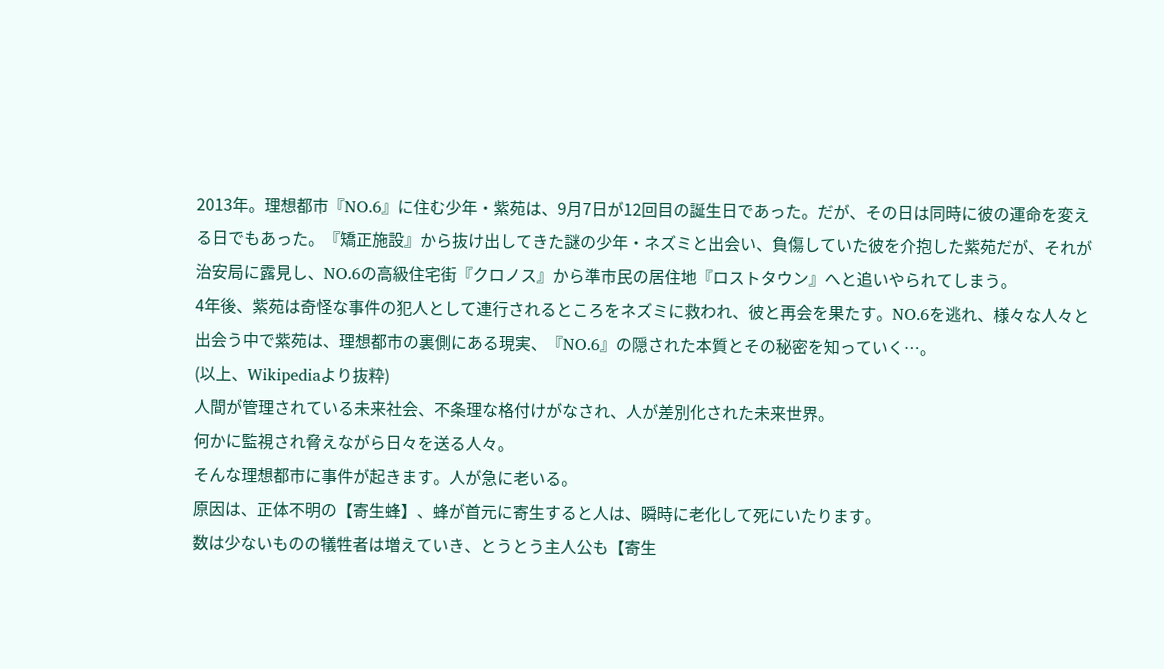2013年。理想都市『NO.6』に住む少年・紫苑は、9月7日が12回目の誕生日であった。だが、その日は同時に彼の運命を変える日でもあった。『矯正施設』から抜け出してきた謎の少年・ネズミと出会い、負傷していた彼を介抱した紫苑だが、それが治安局に露見し、NO.6の高級住宅街『クロノス』から準市民の居住地『ロストタウン』へと追いやられてしまう。
4年後、紫苑は奇怪な事件の犯人として連行されるところをネズミに救われ、彼と再会を果たす。NO.6を逃れ、様々な人々と出会う中で紫苑は、理想都市の裏側にある現実、『NO.6』の隠された本質とその秘密を知っていく…。
(以上、Wikipediaより抜粋)
人間が管理されている未来社会、不条理な格付けがなされ、人が差別化された未来世界。
何かに監視され脅えながら日々を送る人々。
そんな理想都市に事件が起きます。人が急に老いる。
原因は、正体不明の【寄生蜂】、蜂が首元に寄生すると人は、瞬時に老化して死にいたります。
数は少ないものの犠牲者は増えていき、とうとう主人公も【寄生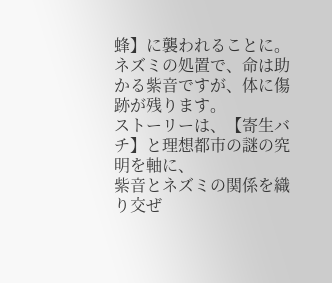蜂】に襲われることに。
ネズミの処置で、命は助かる紫音ですが、体に傷跡が残ります。
ストーリーは、【寄生バチ】と理想都市の謎の究明を軸に、
紫音とネズミの関係を織り交ぜ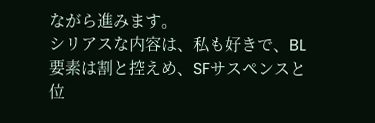ながら進みます。
シリアスな内容は、私も好きで、BL要素は割と控えめ、SFサスペンスと位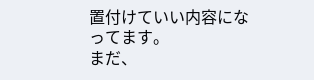置付けていい内容になってます。
まだ、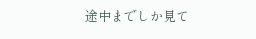途中までしか見て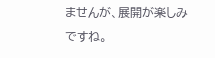ませんが、展開が楽しみですね。